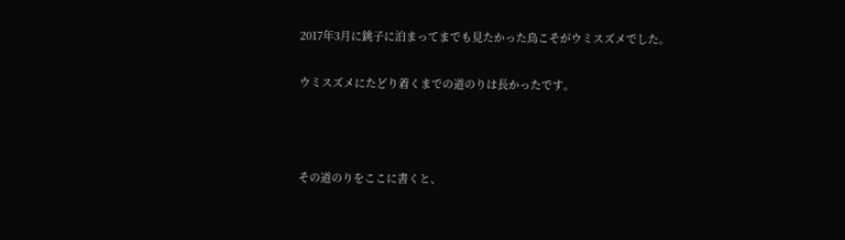2017年3月に銚子に泊まってまでも見たかった鳥こそがウミスズメでした。

ウミスズメにたどり着くまでの道のりは長かったです。



その道のりをここに書くと、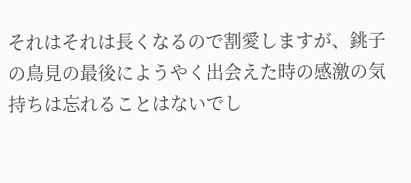それはそれは長くなるので割愛しますが、銚子の鳥見の最後にようやく出会えた時の感激の気持ちは忘れることはないでし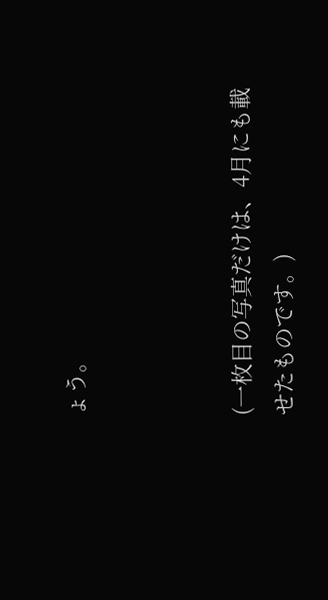ょう。



(一枚目の写真だけは、4月にも載せたものです。)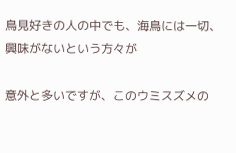鳥見好きの人の中でも、海鳥には一切、興味がないという方々が

意外と多いですが、このウミスズメの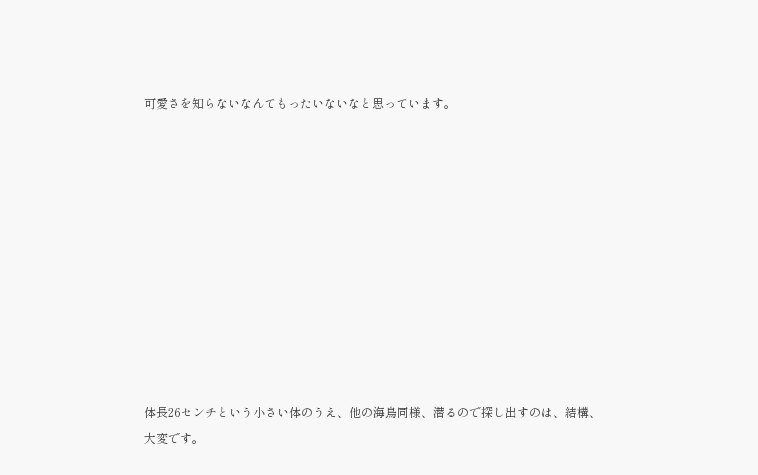可愛さを知らないなんてもったいないなと思っています。











体長26センチという小さい体のうえ、他の海鳥同様、潜るので探し出すのは、結構、大変です。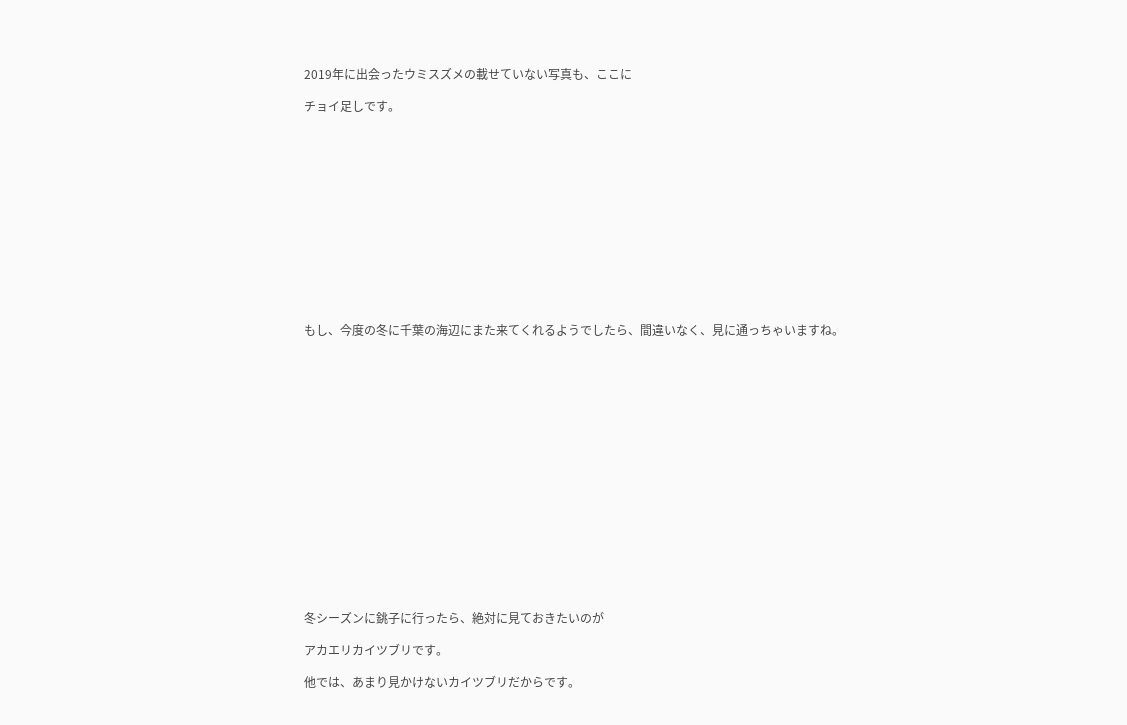2019年に出会ったウミスズメの載せていない写真も、ここに

チョイ足しです。













もし、今度の冬に千葉の海辺にまた来てくれるようでしたら、間違いなく、見に通っちゃいますね。

















冬シーズンに銚子に行ったら、絶対に見ておきたいのが

アカエリカイツブリです。

他では、あまり見かけないカイツブリだからです。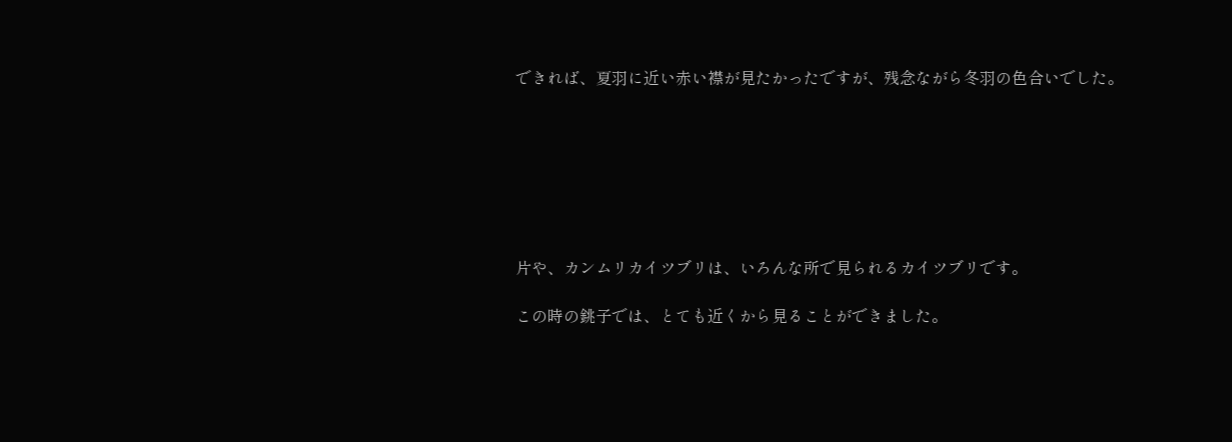できれば、夏羽に近い赤い襟が見たかったですが、残念ながら冬羽の色合いでした。







片や、カンムリカイツブリは、いろんな所で見られるカイツブリです。

この時の銚子では、とても近くから見ることができました。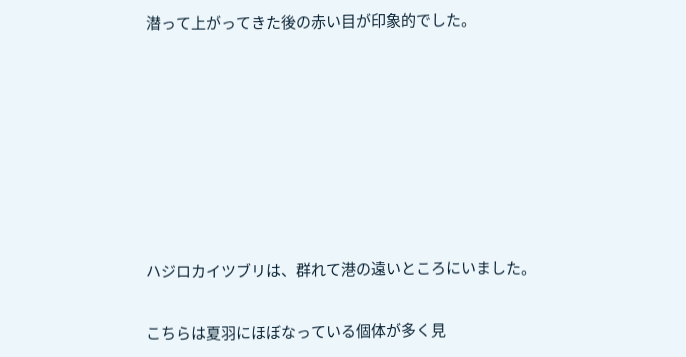潜って上がってきた後の赤い目が印象的でした。







ハジロカイツブリは、群れて港の遠いところにいました。

こちらは夏羽にほぼなっている個体が多く見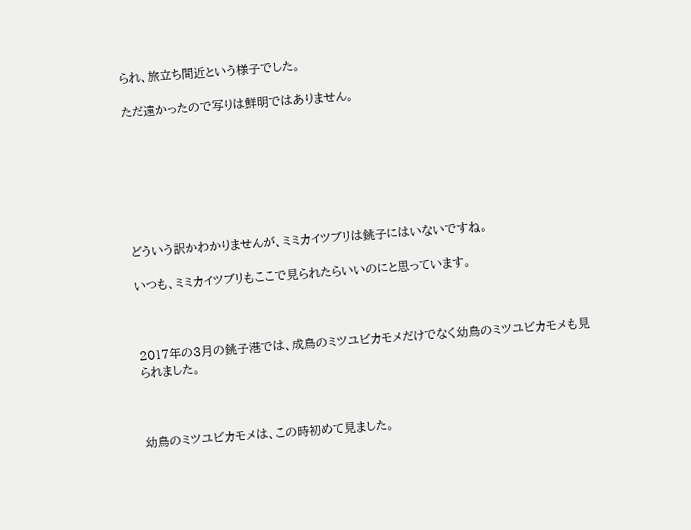られ、旅立ち間近という様子でした。

ただ遠かったので写りは鮮明ではありません。







どういう訳かわかりませんが、ミミカイツブリは銚子にはいないですね。

いつも、ミミカイツブリもここで見られたらいいのにと思っています。



2017年の3月の銚子港では、成鳥のミツユビカモメだけでなく幼鳥のミツユビカモメも見られました。



幼鳥のミツユビカモメは、この時初めて見ました。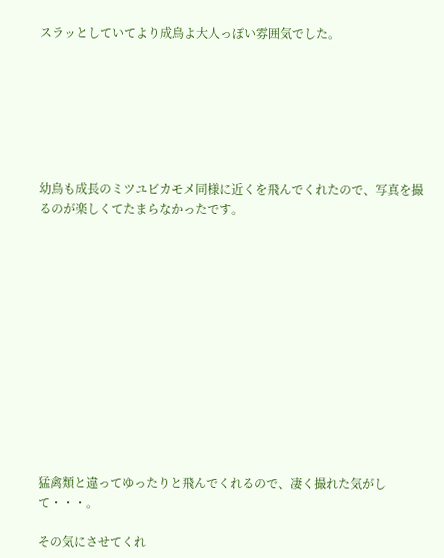スラッとしていてより成鳥よ大人っぽい雰囲気でした。







幼鳥も成長のミツユビカモメ同様に近くを飛んでくれたので、写真を撮るのが楽しくてたまらなかったです。













猛禽類と違ってゆったりと飛んでくれるので、凄く撮れた気がして・・・。

その気にさせてくれ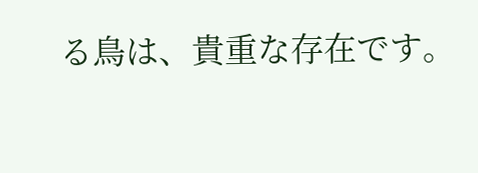る鳥は、貴重な存在です。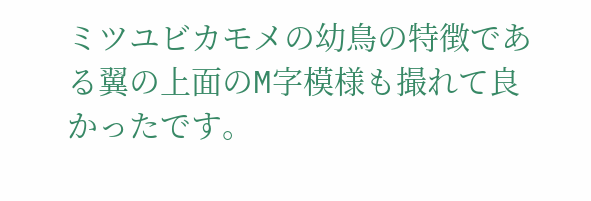ミツユビカモメの幼鳥の特徴である翼の上面のM字模様も撮れて良かったです。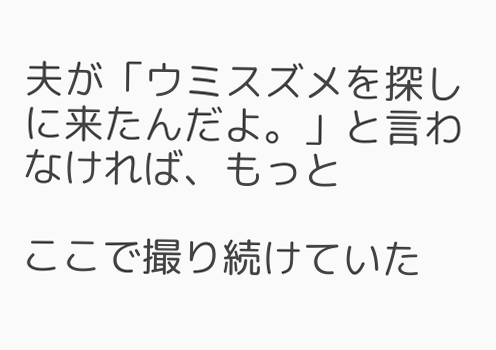夫が「ウミスズメを探しに来たんだよ。」と言わなければ、もっと

ここで撮り続けていた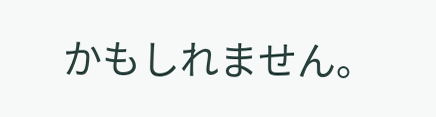かもしれません。